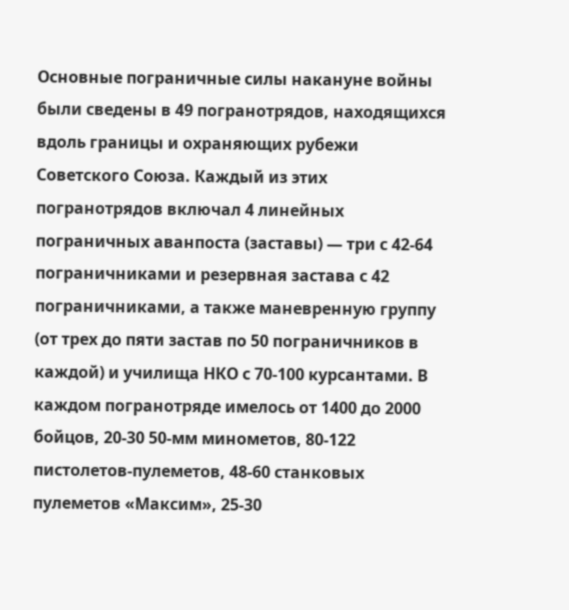Основные пограничные силы накануне войны были сведены в 49 погранотрядов, находящихся вдоль границы и охраняющих рубежи Советского Союза. Каждый из этих погранотрядов включал 4 линейных пограничных аванпоста (заставы) — три с 42-64 пограничниками и резервная застава с 42 пограничниками, а также маневренную группу (от трех до пяти застав по 50 пограничников в каждой) и училища НКО с 70-100 курсантами. В каждом погранотряде имелось от 1400 до 2000 бойцов, 20-30 50-мм минометов, 80-122 пистолетов-пулеметов, 48-60 станковых пулеметов «Максим», 25-30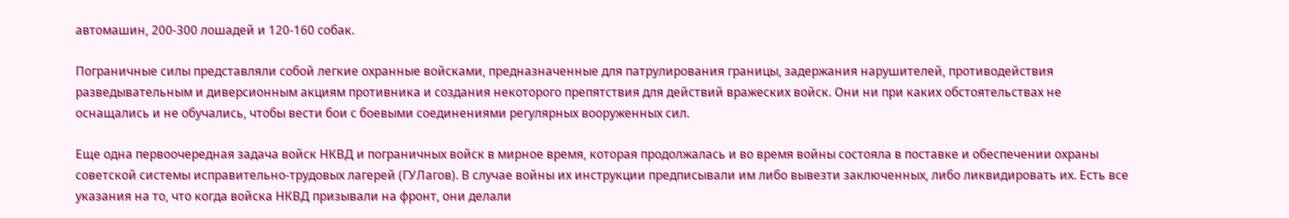автомашин, 200-300 лошадей и 120-160 собак.

Пограничные силы представляли собой легкие охранные войсками, предназначенные для патрулирования границы, задержания нарушителей, противодействия разведывательным и диверсионным акциям противника и создания некоторого препятствия для действий вражеских войск. Они ни при каких обстоятельствах не оснащались и не обучались, чтобы вести бои с боевыми соединениями регулярных вооруженных сил.

Еще одна первоочередная задача войск НКВД и пограничных войск в мирное время, которая продолжалась и во время войны состояла в поставке и обеспечении охраны советской системы исправительно-трудовых лагерей (ГУЛагов). В случае войны их инструкции предписывали им либо вывезти заключенных, либо ликвидировать их. Есть все указания на то, что когда войска НКВД призывали на фронт, они делали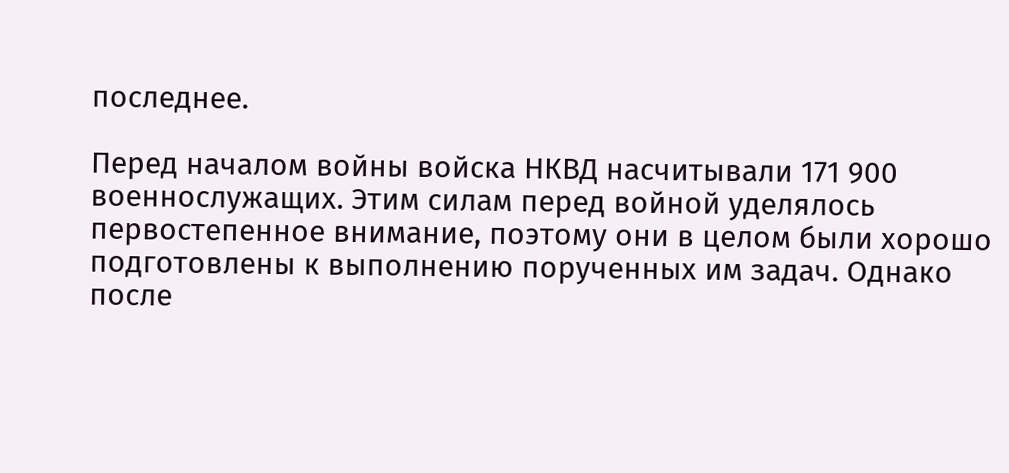последнее.

Перед началом войны войска НКВД насчитывали 171 900 военнослужащих. Этим силам перед войной уделялось первостепенное внимание, поэтому они в целом были хорошо подготовлены к выполнению порученных им задач. Однако после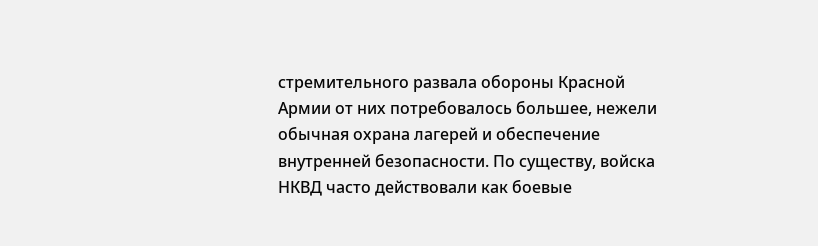стремительного развала обороны Красной Армии от них потребовалось большее, нежели обычная охрана лагерей и обеспечение внутренней безопасности. По существу, войска НКВД часто действовали как боевые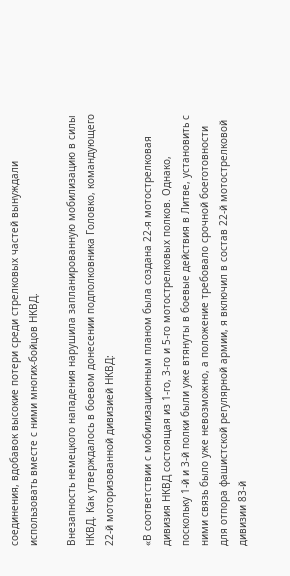соединения, вдобавок высокие потери среди стрелковых частей вынуждали использовать вместе с ними многих-бойцов НКВД.

Внезапность немецкого нападения нарушила запланированную мобилизацию в силы НКВД. Как утверждалось в боевом донесении подполковника Головко, командующего 22-й моторизованной дивизией НКВД:

«В соответствии с мобилизационным планом была создана 22-я мотострелковая дивизия НКВД состоящая из 1-го, 3-го и 5-го мотострелковых полков. Однако, поскольку 1-й и 3-й полки были уже втянуты в боевые действия в Литве, установить с ними связь было уже невозможно, а положение требовало срочной боеготовности для отпора фашистской регулярной армии, я включил в состав 22-й мотострелковой дивизии 83-й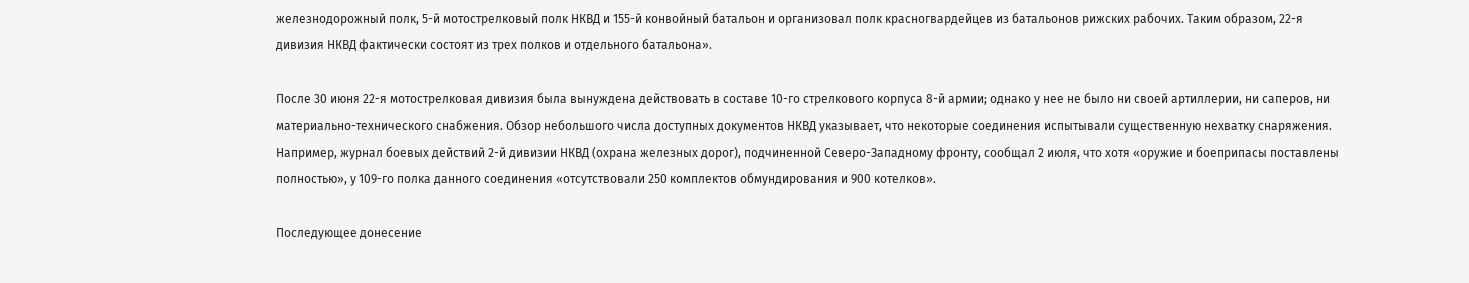железнодорожный полк, 5-й мотострелковый полк НКВД и 155-й конвойный батальон и организовал полк красногвардейцев из батальонов рижских рабочих. Таким образом, 22-я дивизия НКВД фактически состоят из трех полков и отдельного батальона».

После 30 июня 22-я мотострелковая дивизия была вынуждена действовать в составе 10-го стрелкового корпуса 8-й армии; однако у нее не было ни своей артиллерии, ни саперов, ни материально-технического снабжения. Обзор небольшого числа доступных документов НКВД указывает, что некоторые соединения испытывали существенную нехватку снаряжения. Например, журнал боевых действий 2-й дивизии НКВД (охрана железных дорог), подчиненной Северо-Западному фронту, сообщал 2 июля, что хотя «оружие и боеприпасы поставлены полностью», у 109-го полка данного соединения «отсутствовали 250 комплектов обмундирования и 900 котелков».

Последующее донесение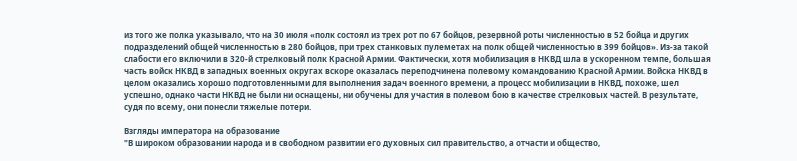из того же полка указывало, что на 30 июля «полк состоял из трех рот по 67 бойцов, резервной роты численностью в 52 бойца и других подразделений общей численностью в 280 бойцов, при трех станковых пулеметах на полк общей численностью в 399 бойцов». Из-за такой слабости его включили в 320-й стрелковый полк Красной Армии. Фактически, хотя мобилизация в НКВД шла в ускоренном темпе, большая часть войск НКВД в западных военных округах вскоре оказалась переподчинена полевому командованию Красной Армии. Войска НКВД в целом оказались хорошо подготовленными для выполнения задач военного времени, а процесс мобилизации в НКВД, похоже, шел успешно, однако части НКВД не были ни оснащены, ни обучены для участия в полевом бою в качестве стрелковых частей. В результате, судя по всему, они понесли тяжелые потери.

Взгляды императора на образование
"В широком образовании народа и в свободном развитии его духовных сил правительство, а отчасти и общество,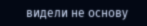видели не основу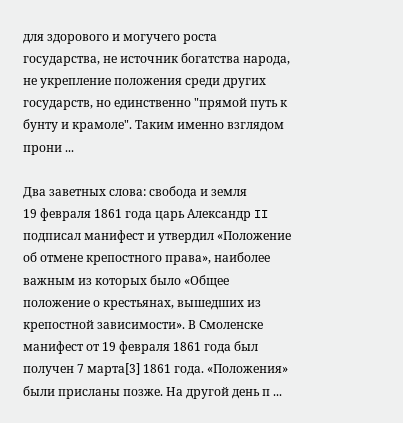для здорового и могучего роста государства, не источник богатства народа, не укрепление положения среди других государств, но единственно "прямой путь к бунту и крамоле". Таким именно взглядом прони ...

Два заветных слова: свобода и земля
19 февраля 1861 года царь Александр II подписал манифест и утвердил «Положение об отмене крепостного права», наиболее важным из которых было «Общее положение о крестьянах, вышедших из крепостной зависимости». В Смоленске манифест от 19 февраля 1861 года был получен 7 марта[3] 1861 года. «Положения» были присланы позже. На другой день п ...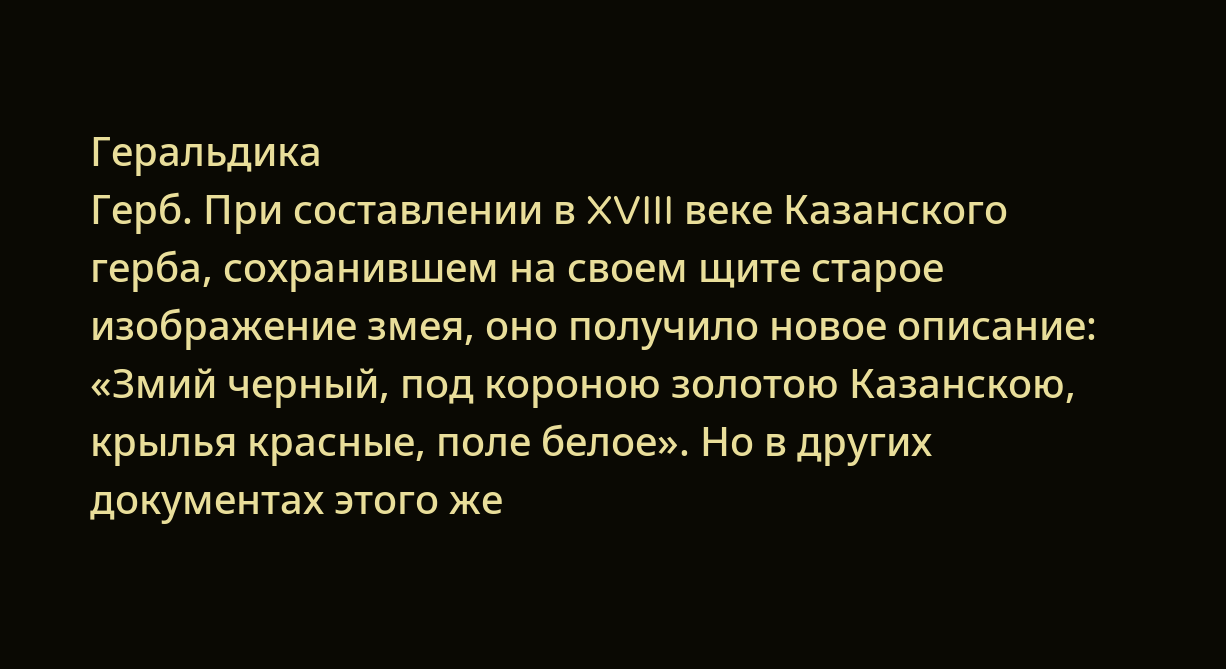Геральдика
Герб. При составлении в XVIII веке Казанского герба, сохранившем на своем щите старое изображение змея, оно получило новое описание: «Змий черный, под короною золотою Казанскою, крылья красные, поле белое». Но в других документах этого же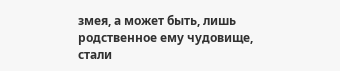змея, а может быть, лишь родственное ему чудовище, стали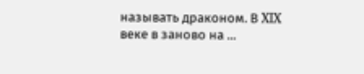называть драконом. В XIX веке в заново на ...